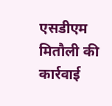एसडीएम मितौली की कार्रवाई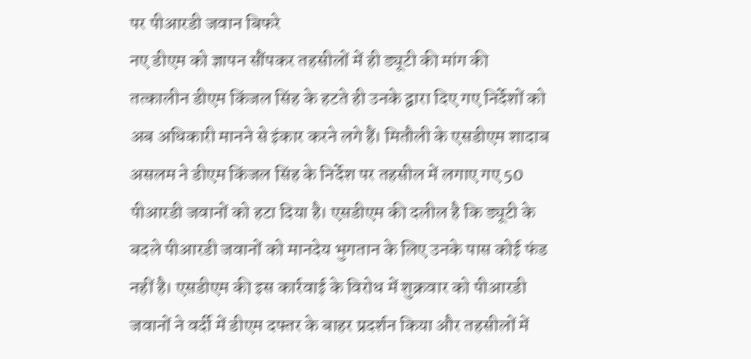पर पीआरडी जवान बिफरे
नए डीएम को ज्ञापन सौंपकर तहसीलों में ही ड्यूटी की मांग की
तत्कालीन डीएम किंजल सिंह के हटते ही उनके द्वारा दिए गए निर्देशों को अब अधिकारी मानने से इंकार करने लगे हैं। मितौली के एसडीएम शादाब असलम ने डीएम किंजल सिंह के निर्देश पर तहसील में लगाए गए 50 पीआरडी जवानों को हटा दिया है। एसडीएम की दलील है कि ड्यूटी के बदले पीआरडी जवानों को मानदेय भुगतान के लिए उनके पास कोई फंड नहीं है। एसडीएम की इस कार्रवाई के विरोध में शुक्रवार को पीआरडी जवानों ने वर्दी में डीएम दफ्तर के बाहर प्रदर्शन किया और तहसीलों में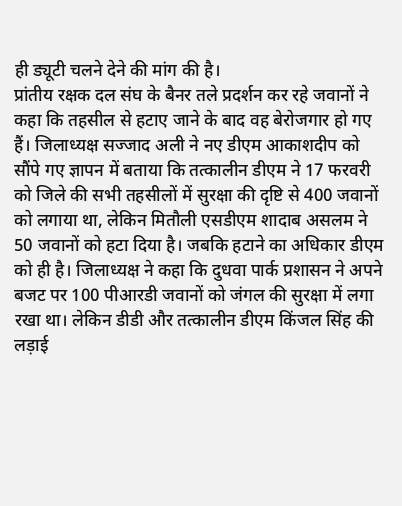ही ड्यूटी चलने देने की मांग की है।
प्रांतीय रक्षक दल संघ के बैनर तले प्रदर्शन कर रहे जवानों ने कहा कि तहसील से हटाए जाने के बाद वह बेरोजगार हो गए हैं। जिलाध्यक्ष सज्जाद अली ने नए डीएम आकाशदीप को सौंपे गए ज्ञापन में बताया कि तत्कालीन डीएम ने 17 फरवरी को जिले की सभी तहसीलों में सुरक्षा की दृष्टि से 400 जवानों को लगाया था, लेकिन मितौली एसडीएम शादाब असलम ने 50 जवानों को हटा दिया है। जबकि हटाने का अधिकार डीएम को ही है। जिलाध्यक्ष ने कहा कि दुधवा पार्क प्रशासन ने अपने बजट पर 100 पीआरडी जवानों को जंगल की सुरक्षा में लगा रखा था। लेकिन डीडी और तत्कालीन डीएम किंजल सिंह की लड़ाई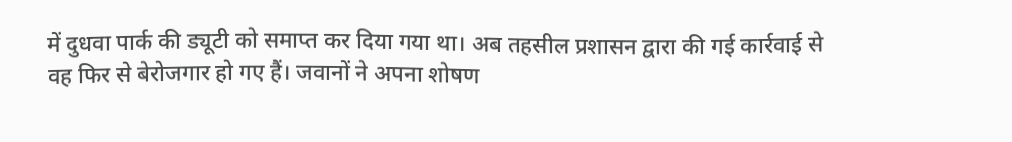में दुधवा पार्क की ड्यूटी को समाप्त कर दिया गया था। अब तहसील प्रशासन द्वारा की गई कार्रवाई से वह फिर से बेरोजगार हो गए हैं। जवानों ने अपना शोषण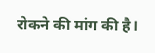रोकने की मांग की है।